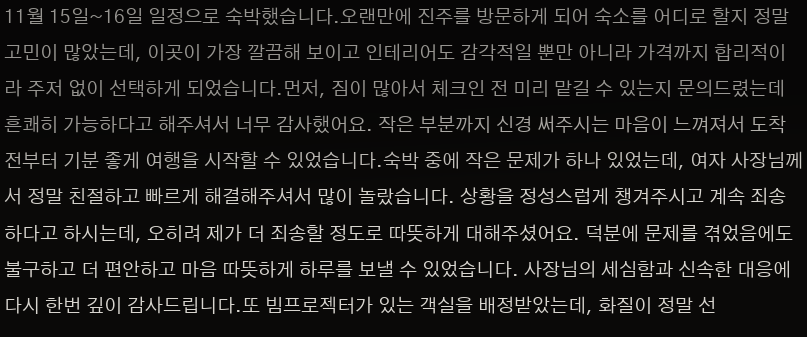11월 15일~16일 일정으로 숙박했습니다.오랜만에 진주를 방문하게 되어 숙소를 어디로 할지 정말 고민이 많았는데, 이곳이 가장 깔끔해 보이고 인테리어도 감각적일 뿐만 아니라 가격까지 합리적이라 주저 없이 선택하게 되었습니다.먼저, 짐이 많아서 체크인 전 미리 맡길 수 있는지 문의드렸는데 흔쾌히 가능하다고 해주셔서 너무 감사했어요. 작은 부분까지 신경 써주시는 마음이 느껴져서 도착 전부터 기분 좋게 여행을 시작할 수 있었습니다.숙박 중에 작은 문제가 하나 있었는데, 여자 사장님께서 정말 친절하고 빠르게 해결해주셔서 많이 놀랐습니다. 상황을 정성스럽게 챙겨주시고 계속 죄송하다고 하시는데, 오히려 제가 더 죄송할 정도로 따뜻하게 대해주셨어요. 덕분에 문제를 겪었음에도 불구하고 더 편안하고 마음 따뜻하게 하루를 보낼 수 있었습니다. 사장님의 세심함과 신속한 대응에 다시 한번 깊이 감사드립니다.또 빔프로젝터가 있는 객실을 배정받았는데, 화질이 정말 선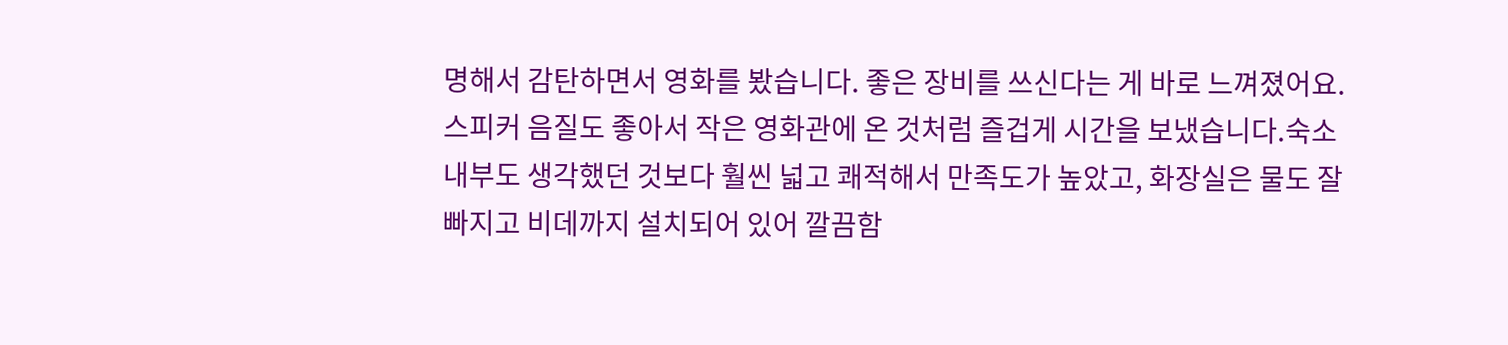명해서 감탄하면서 영화를 봤습니다. 좋은 장비를 쓰신다는 게 바로 느껴졌어요. 스피커 음질도 좋아서 작은 영화관에 온 것처럼 즐겁게 시간을 보냈습니다.숙소 내부도 생각했던 것보다 훨씬 넓고 쾌적해서 만족도가 높았고, 화장실은 물도 잘 빠지고 비데까지 설치되어 있어 깔끔함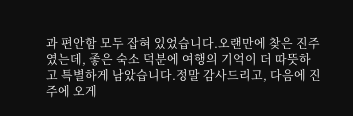과 편안함 모두 잡혀 있었습니다.오랜만에 찾은 진주였는데, 좋은 숙소 덕분에 여행의 기억이 더 따뜻하고 특별하게 남았습니다.정말 감사드리고, 다음에 진주에 오게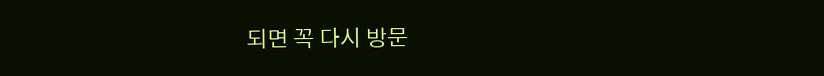되면 꼭 다시 방문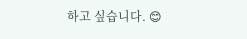하고 싶습니다. 😊